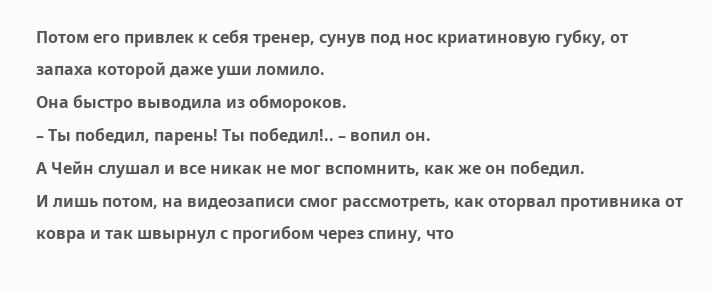Потом его привлек к себя тренер, сунув под нос криатиновую губку, от запаха которой даже уши ломило.
Она быстро выводила из обмороков.
– Ты победил, парень! Ты победил!.. – вопил он.
А Чейн слушал и все никак не мог вспомнить, как же он победил.
И лишь потом, на видеозаписи смог рассмотреть, как оторвал противника от ковра и так швырнул с прогибом через спину, что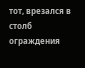тот, врезался в столб ограждения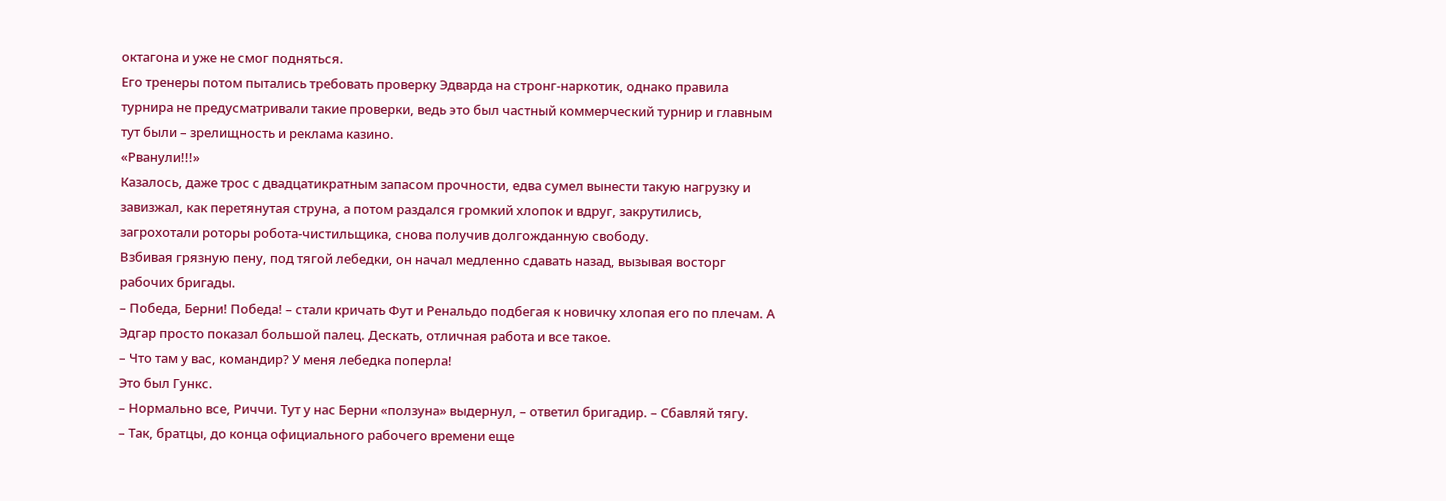октагона и уже не смог подняться.
Его тренеры потом пытались требовать проверку Эдварда на стронг-наркотик, однако правила турнира не предусматривали такие проверки, ведь это был частный коммерческий турнир и главным тут были – зрелищность и реклама казино.
«Рванули!!!»
Казалось, даже трос с двадцатикратным запасом прочности, едва сумел вынести такую нагрузку и завизжал, как перетянутая струна, а потом раздался громкий хлопок и вдруг, закрутились, загрохотали роторы робота-чистильщика, снова получив долгожданную свободу.
Взбивая грязную пену, под тягой лебедки, он начал медленно сдавать назад, вызывая восторг рабочих бригады.
– Победа, Берни! Победа! – стали кричать Фут и Ренальдо подбегая к новичку хлопая его по плечам. А Эдгар просто показал большой палец. Дескать, отличная работа и все такое.
– Что там у вас, командир? У меня лебедка поперла!
Это был Гункс.
– Нормально все, Риччи. Тут у нас Берни «ползуна» выдернул, – ответил бригадир. – Сбавляй тягу.
– Так, братцы, до конца официального рабочего времени еще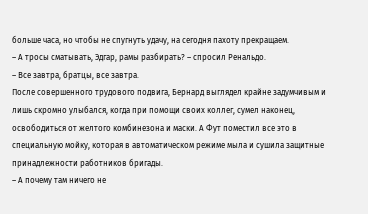больше часа, но чтобы не спугнуть удачу, на сегодня пахоту прекращаем.
– А тросы сматывать, Эдгар, рамы разбирать? – спросил Ренальдо.
– Все завтра, братцы, все завтра.
После совершенного трудового подвига, Бернард выглядел крайне задумчивым и лишь скромно улыбался, когда при помощи своих коллег, сумел наконец, освободиться от желтого комбинезона и маски. А Фут поместил все это в специальную мойку, которая в автоматическом режиме мыла и сушила защитные принадлежности работников бригады.
– А почему там ничего не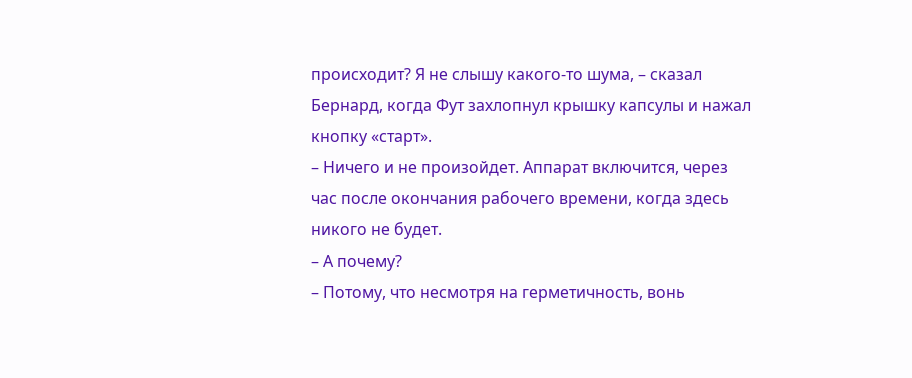происходит? Я не слышу какого-то шума, – сказал Бернард, когда Фут захлопнул крышку капсулы и нажал кнопку «старт».
– Ничего и не произойдет. Аппарат включится, через час после окончания рабочего времени, когда здесь никого не будет.
– А почему?
– Потому, что несмотря на герметичность, вонь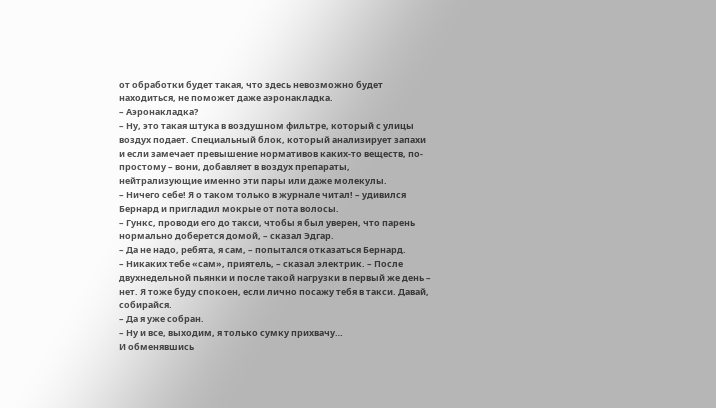от обработки будет такая, что здесь невозможно будет находиться, не поможет даже аэронакладка.
– Аэронакладка?
– Ну, это такая штука в воздушном фильтре, который с улицы воздух подает. Специальный блок, который анализирует запахи и если замечает превышение нормативов каких-то веществ, по-простому – вони, добавляет в воздух препараты, нейтрализующие именно эти пары или даже молекулы.
– Ничего себе! Я о таком только в журнале читал! – удивился Бернард и пригладил мокрые от пота волосы.
– Гункс, проводи его до такси, чтобы я был уверен, что парень нормально доберется домой, – сказал Эдгар.
– Да не надо, ребята, я сам, – попытался отказаться Бернард.
– Никаких тебе «сам», приятель, – сказал электрик. – После двухнедельной пьянки и после такой нагрузки в первый же день – нет. Я тоже буду спокоен, если лично посажу тебя в такси. Давай, собирайся.
– Да я уже собран.
– Ну и все, выходим, я только сумку прихвачу…
И обменявшись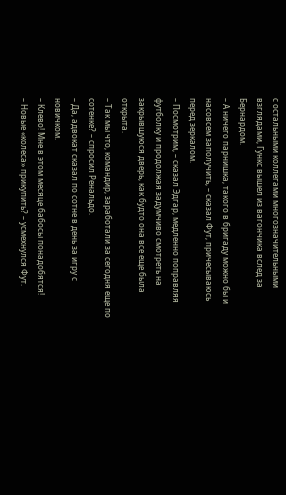с остальными коллегами многозначительными взглядами, Гункс вышел из вагончика вслед за Бернардом.
– А ничего парнишка, такого в бригаду можно бы и насовсем заполучить, – сказал Фут, причесываюсь перед зеркалом.
– Посмотрим, – сказал Эдгар, медленно поправляя футболку и продолжая задумчиво смотреть на закрывшуюся дверь, как будто она все еще была открыта.
– Так мы что, командир, заработали за сегодня еще по сотенке? – спросил Ренальдо.
– Да, адвокат сказал по сотне в день за игру с новичком.
– Клево! Мне в этом месяце бабосы понадобятся!
– Новые «колеса» прикупить? – усмехнулся Фут.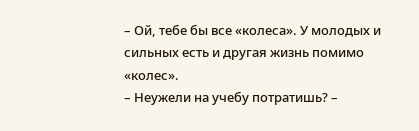– Ой, тебе бы все «колеса». У молодых и сильных есть и другая жизнь помимо «колес».
– Неужели на учебу потратишь? –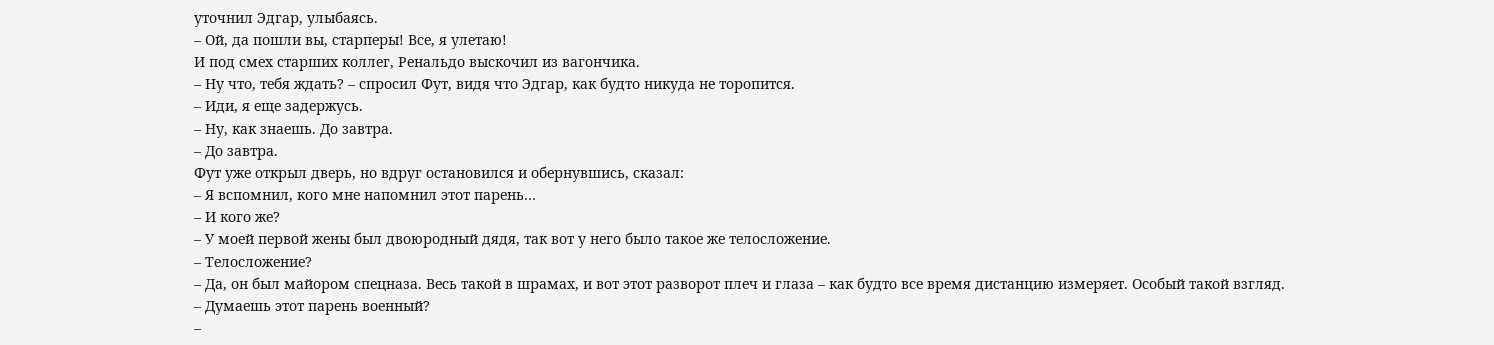уточнил Эдгар, улыбаясь.
– Ой, да пошли вы, старперы! Все, я улетаю!
И под смех старших коллег, Ренальдо выскочил из вагончика.
– Ну что, тебя ждать? – спросил Фут, видя что Эдгар, как будто никуда не торопится.
– Иди, я еще задержусь.
– Ну, как знаешь. До завтра.
– До завтра.
Фут уже открыл дверь, но вдруг остановился и обернувшись, сказал:
– Я вспомнил, кого мне напомнил этот парень…
– И кого же?
– У моей первой жены был двоюродный дядя, так вот у него было такое же телосложение.
– Телосложение?
– Да, он был майором спецназа. Весь такой в шрамах, и вот этот разворот плеч и глаза – как будто все время дистанцию измеряет. Особый такой взгляд.
– Думаешь этот парень военный?
–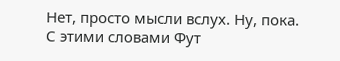Нет, просто мысли вслух. Ну, пока.
С этими словами Фут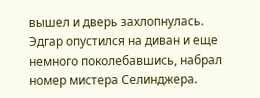вышел и дверь захлопнулась.
Эдгар опустился на диван и еще немного поколебавшись, набрал номер мистера Селинджера.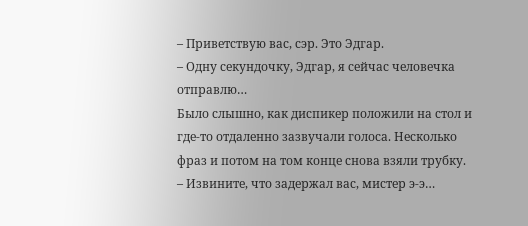– Приветствую вас, сэр. Это Эдгар.
– Одну секундочку, Эдгар, я сейчас человечка отправлю…
Было слышно, как диспикер положили на стол и где-то отдаленно зазвучали голоса. Несколько фраз и потом на том конце снова взяли трубку.
– Извините, что задержал вас, мистер э-э…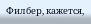Филбер, кажется,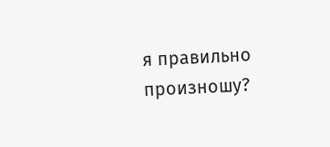я правильно произношу?